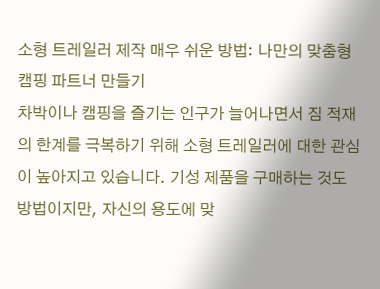소형 트레일러 제작 매우 쉬운 방법: 나만의 맞춤형 캠핑 파트너 만들기
차박이나 캠핑을 즐기는 인구가 늘어나면서 짐 적재의 한계를 극복하기 위해 소형 트레일러에 대한 관심이 높아지고 있습니다. 기성 제품을 구매하는 것도 방법이지만, 자신의 용도에 맞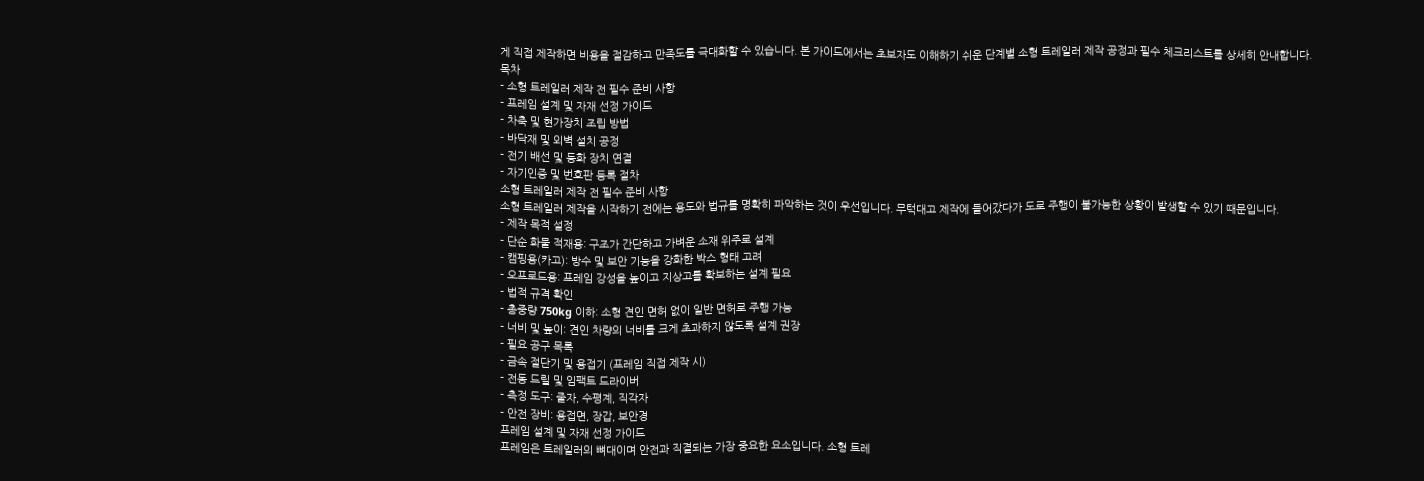게 직접 제작하면 비용을 절감하고 만족도를 극대화할 수 있습니다. 본 가이드에서는 초보자도 이해하기 쉬운 단계별 소형 트레일러 제작 공정과 필수 체크리스트를 상세히 안내합니다.
목차
- 소형 트레일러 제작 전 필수 준비 사항
- 프레임 설계 및 자재 선정 가이드
- 차축 및 현가장치 조립 방법
- 바닥재 및 외벽 설치 공정
- 전기 배선 및 등화 장치 연결
- 자기인증 및 번호판 등록 절차
소형 트레일러 제작 전 필수 준비 사항
소형 트레일러 제작을 시작하기 전에는 용도와 법규를 명확히 파악하는 것이 우선입니다. 무턱대고 제작에 들어갔다가 도로 주행이 불가능한 상황이 발생할 수 있기 때문입니다.
- 제작 목적 설정
- 단순 화물 적재용: 구조가 간단하고 가벼운 소재 위주로 설계
- 캠핑용(카고): 방수 및 보안 기능을 강화한 박스 형태 고려
- 오프로드용: 프레임 강성을 높이고 지상고를 확보하는 설계 필요
- 법적 규격 확인
- 총중량 750kg 이하: 소형 견인 면허 없이 일반 면허로 주행 가능
- 너비 및 높이: 견인 차량의 너비를 크게 초과하지 않도록 설계 권장
- 필요 공구 목록
- 금속 절단기 및 용접기 (프레임 직접 제작 시)
- 전동 드릴 및 임팩트 드라이버
- 측정 도구: 줄자, 수평계, 직각자
- 안전 장비: 용접면, 장갑, 보안경
프레임 설계 및 자재 선정 가이드
프레임은 트레일러의 뼈대이며 안전과 직결되는 가장 중요한 요소입니다. 소형 트레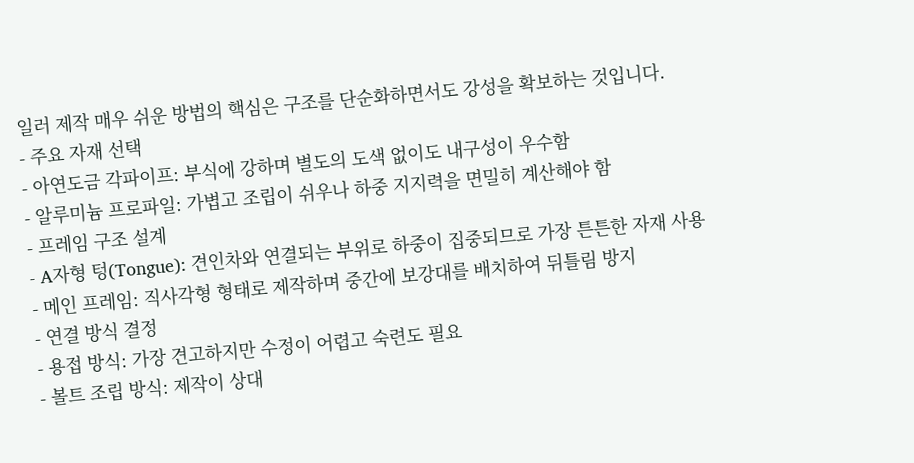일러 제작 매우 쉬운 방법의 핵심은 구조를 단순화하면서도 강성을 확보하는 것입니다.
- 주요 자재 선택
- 아연도금 각파이프: 부식에 강하며 별도의 도색 없이도 내구성이 우수함
- 알루미늄 프로파일: 가볍고 조립이 쉬우나 하중 지지력을 면밀히 계산해야 함
- 프레임 구조 설계
- A자형 텅(Tongue): 견인차와 연결되는 부위로 하중이 집중되므로 가장 튼튼한 자재 사용
- 메인 프레임: 직사각형 형태로 제작하며 중간에 보강대를 배치하여 뒤틀림 방지
- 연결 방식 결정
- 용접 방식: 가장 견고하지만 수정이 어렵고 숙련도 필요
- 볼트 조립 방식: 제작이 상대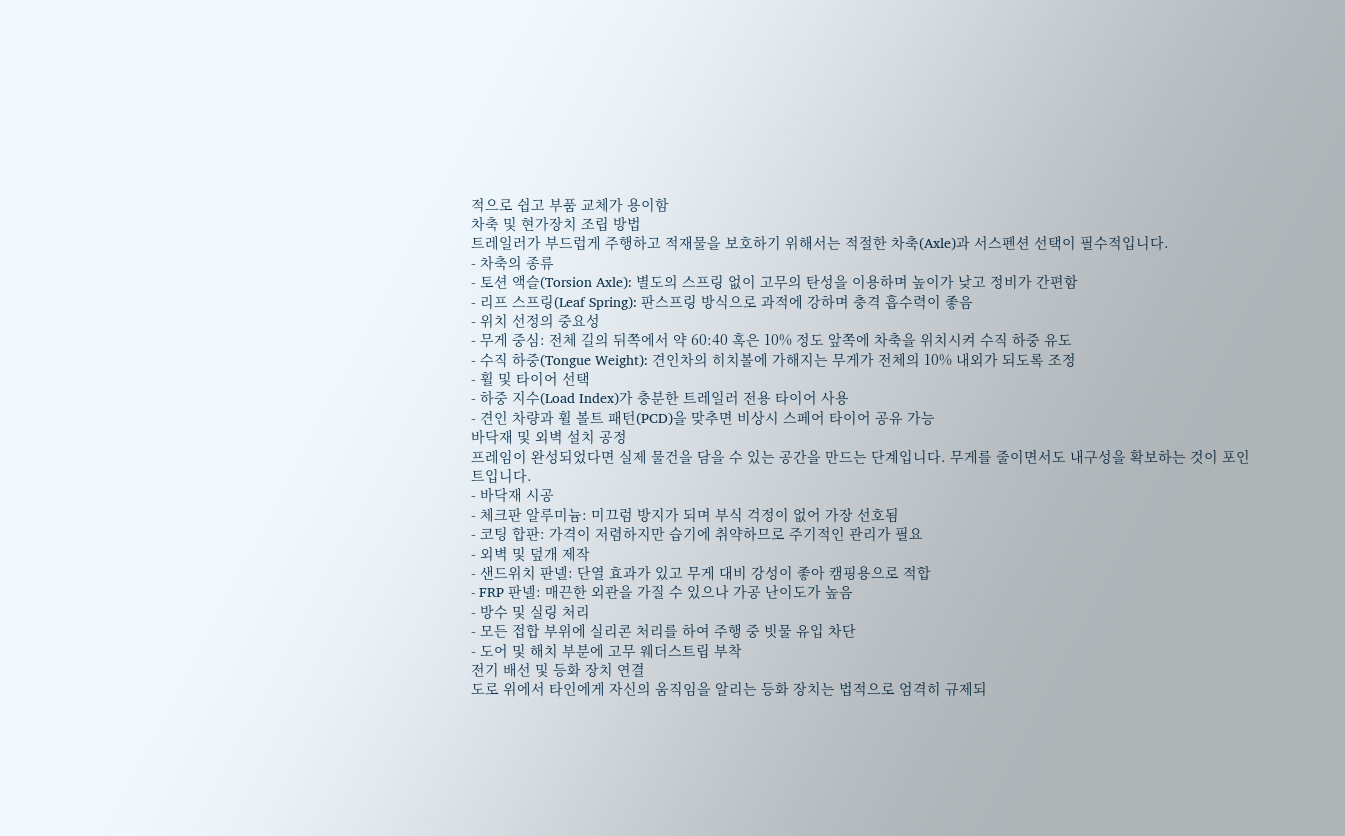적으로 쉽고 부품 교체가 용이함
차축 및 현가장치 조립 방법
트레일러가 부드럽게 주행하고 적재물을 보호하기 위해서는 적절한 차축(Axle)과 서스펜션 선택이 필수적입니다.
- 차축의 종류
- 토션 액슬(Torsion Axle): 별도의 스프링 없이 고무의 탄성을 이용하며 높이가 낮고 정비가 간편함
- 리프 스프링(Leaf Spring): 판스프링 방식으로 과적에 강하며 충격 흡수력이 좋음
- 위치 선정의 중요성
- 무게 중심: 전체 길의 뒤쪽에서 약 60:40 혹은 10% 정도 앞쪽에 차축을 위치시켜 수직 하중 유도
- 수직 하중(Tongue Weight): 견인차의 히치볼에 가해지는 무게가 전체의 10% 내외가 되도록 조정
- 휠 및 타이어 선택
- 하중 지수(Load Index)가 충분한 트레일러 전용 타이어 사용
- 견인 차량과 휠 볼트 패턴(PCD)을 맞추면 비상시 스페어 타이어 공유 가능
바닥재 및 외벽 설치 공정
프레임이 완성되었다면 실제 물건을 담을 수 있는 공간을 만드는 단계입니다. 무게를 줄이면서도 내구성을 확보하는 것이 포인트입니다.
- 바닥재 시공
- 체크판 알루미늄: 미끄럼 방지가 되며 부식 걱정이 없어 가장 선호됨
- 코팅 합판: 가격이 저렴하지만 습기에 취약하므로 주기적인 관리가 필요
- 외벽 및 덮개 제작
- 샌드위치 판넬: 단열 효과가 있고 무게 대비 강성이 좋아 캠핑용으로 적합
- FRP 판넬: 매끈한 외관을 가질 수 있으나 가공 난이도가 높음
- 방수 및 실링 처리
- 모든 접합 부위에 실리콘 처리를 하여 주행 중 빗물 유입 차단
- 도어 및 해치 부분에 고무 웨더스트립 부착
전기 배선 및 등화 장치 연결
도로 위에서 타인에게 자신의 움직임을 알리는 등화 장치는 법적으로 엄격히 규제되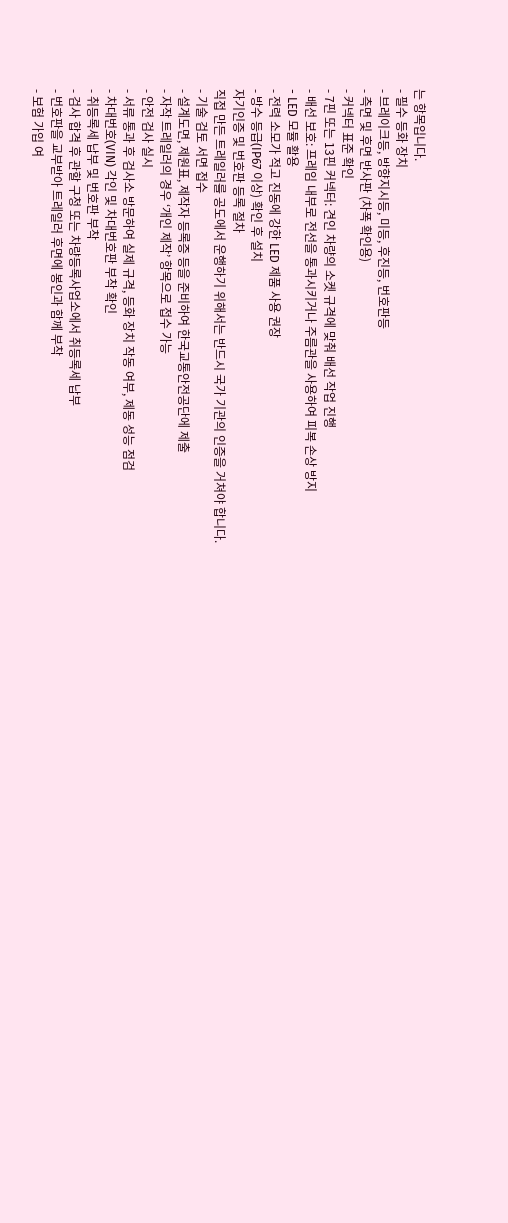는 항목입니다.
- 필수 등화 장치
- 브레이크등, 방향지시등, 미등, 후진등, 번호판등
- 측면 및 후면 반사판 (차폭 확인용)
- 커넥터 표준 확인
- 7핀 또는 13핀 커넥터: 견인 차량의 소켓 규격에 맞춰 배선 작업 진행
- 배선 보호: 프레임 내부로 전선을 통과시키거나 주름관을 사용하여 피복 손상 방지
- LED 모듈 활용
- 전력 소모가 적고 진동에 강한 LED 제품 사용 권장
- 방수 등급(IP67 이상) 확인 후 설치
자기인증 및 번호판 등록 절차
직접 만든 트레일러를 공도에서 운행하기 위해서는 반드시 국가 기관의 인증을 거쳐야 합니다.
- 기술 검토 서면 접수
- 설계도면, 제원표, 제작자 등록증 등을 준비하여 한국교통안전공단에 제출
- 자작 트레일러의 경우 ‘개인 제작’ 항목으로 접수 가능
- 안전 검사 실시
- 서류 통과 후 검사소 방문하여 실제 규격, 등화 장치 작동 여부, 제동 성능 점검
- 차대번호(VIN) 각인 및 차대번호판 부착 확인
- 취등록세 납부 및 번호판 부착
- 검사 합격 후 관할 구청 또는 차량등록사업소에서 취등록세 납부
- 번호판을 교부받아 트레일러 후면에 봉인과 함께 부착
- 보험 가입 여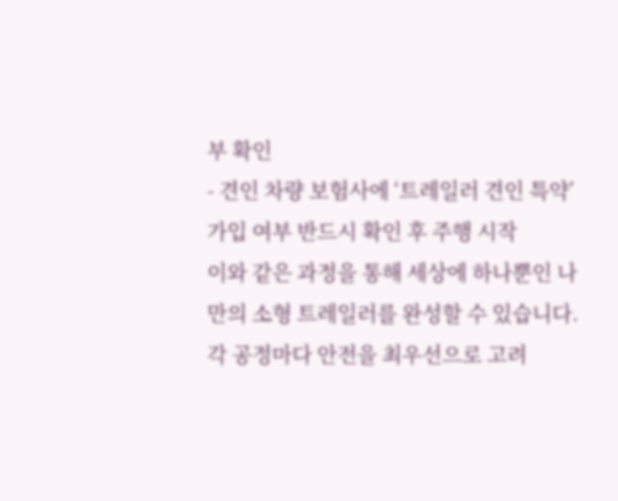부 확인
- 견인 차량 보험사에 ‘트레일러 견인 특약’ 가입 여부 반드시 확인 후 주행 시작
이와 같은 과정을 통해 세상에 하나뿐인 나만의 소형 트레일러를 완성할 수 있습니다. 각 공정마다 안전을 최우선으로 고려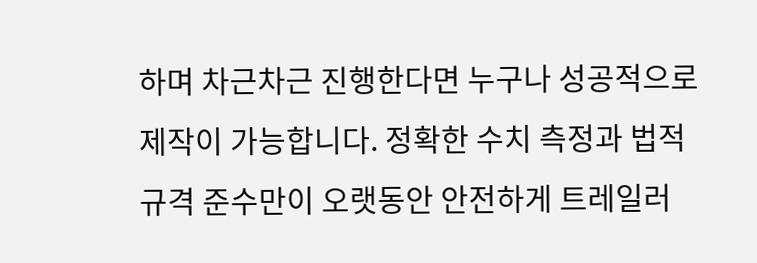하며 차근차근 진행한다면 누구나 성공적으로 제작이 가능합니다. 정확한 수치 측정과 법적 규격 준수만이 오랫동안 안전하게 트레일러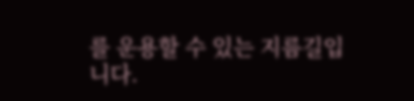를 운용할 수 있는 지름길입니다.